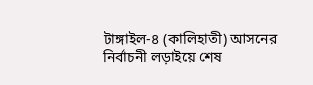টাঙ্গাইল-৪ (কালিহাতী) আসনের নির্বাচনী লড়াইয়ে শেষ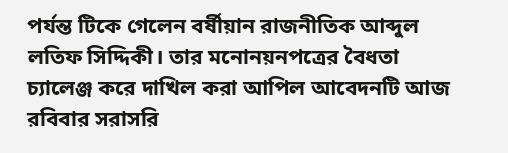পর্যন্ত টিকে গেলেন বর্ষীয়ান রাজনীতিক আব্দুল লতিফ সিদ্দিকী। তার মনোনয়নপত্রের বৈধতা চ্যালেঞ্জ করে দাখিল করা আপিল আবেদনটি আজ রবিবার সরাসরি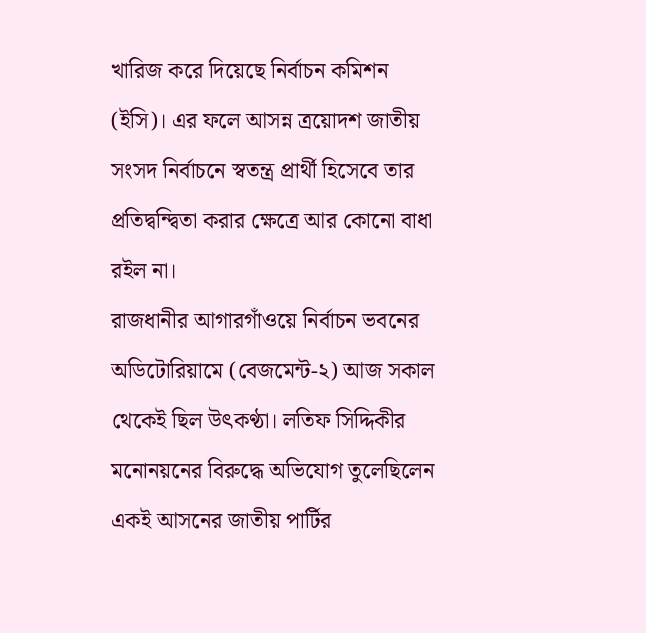খারিজ করে দিয়েছে নির্বাচন কমিশন (ইসি)। এর ফলে আসন্ন ত্রয়োদশ জাতীয় সংসদ নির্বাচনে স্বতন্ত্র প্রার্থী হিসেবে তার প্রতিদ্বন্দ্বিতা করার ক্ষেত্রে আর কোনো বাধা রইল না।
রাজধানীর আগারগাঁওয়ে নির্বাচন ভবনের অডিটোরিয়ামে (বেজমেন্ট-২) আজ সকাল থেকেই ছিল উৎকণ্ঠা। লতিফ সিদ্দিকীর মনোনয়নের বিরুদ্ধে অভিযোগ তুলেছিলেন একই আসনের জাতীয় পার্টির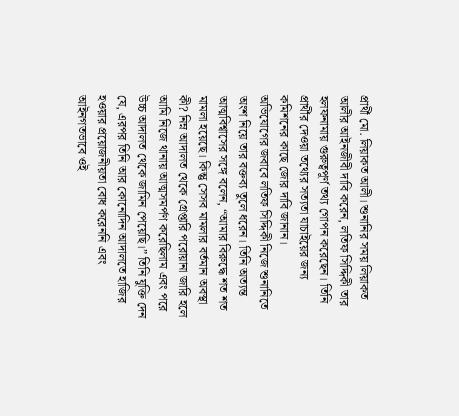প্রার্থী মো. লিয়াকত আলী। শুনানির সময় লিয়াকত আলীর আইনজীবী দাবি করেন, লতিফ সিদ্দিকী তার হলফনামায় গুরুত্বপূর্ণ তথ্য গোপন করেছেন। তিনি প্রার্থীর দেওয়া তথ্যের সত্যতা যাচাইয়ের জন্য কমিশনের কাছে জোর দাবি জানান।
অভিযোগের জবাবে লতিফ সিদ্দিকী নিজে শুনানিতে অংশ নিয়ে তার বক্তব্য তুলে ধরেন। তিনি অত্যন্ত আত্মবিশ্বাসের সঙ্গে বলেন, “আমার বিরুদ্ধে শত শত মামলা হয়েছে। কিন্তু সেসব মামলার বর্তমান অবস্থা কী? নিম্ন আদালত থেকে গ্রেপ্তারি পরোয়ানা জারি হলে আমি নিজে থানায় আত্মসমর্পণ করেছিলাম এবং পরে উচ্চ আদালত থেকে জামিন পেয়েছি।” তিনি যুক্তি দেন যে, এরপর তিনি আর কোনোদিন আদালতে হাজির হওয়ার প্রয়োজনীয়তা বোধ করেননি এবং আইনগতভাবে ওই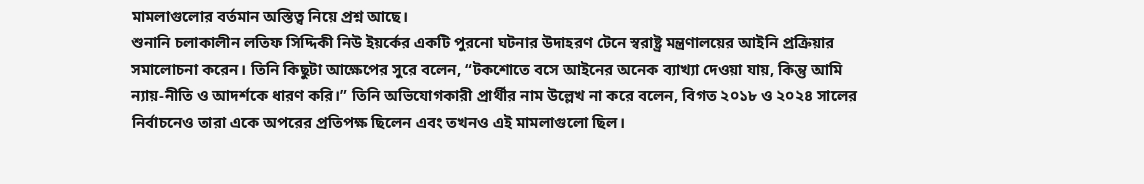মামলাগুলোর বর্তমান অস্তিত্ব নিয়ে প্রশ্ন আছে।
শুনানি চলাকালীন লতিফ সিদ্দিকী নিউ ইয়র্কের একটি পুরনো ঘটনার উদাহরণ টেনে স্বরাষ্ট্র মন্ত্রণালয়ের আইনি প্রক্রিয়ার সমালোচনা করেন। তিনি কিছুটা আক্ষেপের সুরে বলেন, “টকশোতে বসে আইনের অনেক ব্যাখ্যা দেওয়া যায়, কিন্তু আমি ন্যায়-নীতি ও আদর্শকে ধারণ করি।” তিনি অভিযোগকারী প্রার্থীর নাম উল্লেখ না করে বলেন, বিগত ২০১৮ ও ২০২৪ সালের নির্বাচনেও তারা একে অপরের প্রতিপক্ষ ছিলেন এবং তখনও এই মামলাগুলো ছিল।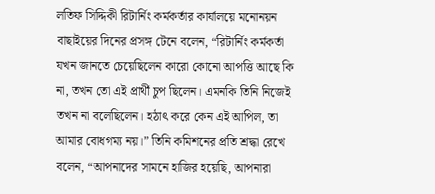লতিফ সিদ্দিকী রিটার্নিং কর্মকর্তার কার্যালয়ে মনোনয়ন বাছাইয়ের দিনের প্রসঙ্গ টেনে বলেন, “রিটার্নিং কর্মকর্তা যখন জানতে চেয়েছিলেন কারো কোনো আপত্তি আছে কি না, তখন তো এই প্রার্থী চুপ ছিলেন। এমনকি তিনি নিজেই তখন না বলেছিলেন। হঠাৎ করে কেন এই আপিল, তা আমার বোধগম্য নয়।” তিনি কমিশনের প্রতি শ্রদ্ধা রেখে বলেন, “আপনাদের সামনে হাজির হয়েছি, আপনারা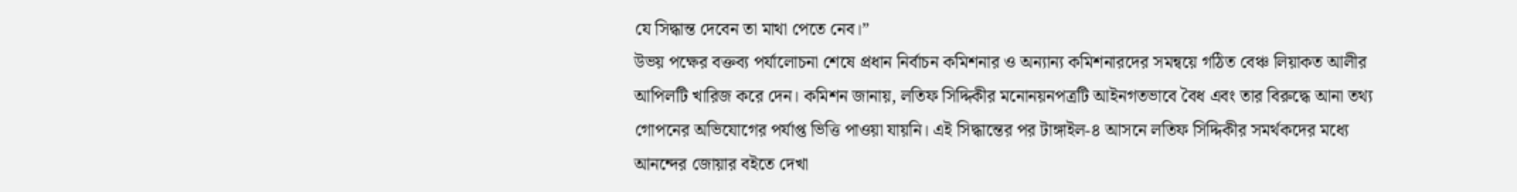যে সিদ্ধান্ত দেবেন তা মাথা পেতে নেব।”
উভয় পক্ষের বক্তব্য পর্যালোচনা শেষে প্রধান নির্বাচন কমিশনার ও অন্যান্য কমিশনারদের সমন্বয়ে গঠিত বেঞ্চ লিয়াকত আলীর আপিলটি খারিজ করে দেন। কমিশন জানায়, লতিফ সিদ্দিকীর মনোনয়নপত্রটি আইনগতভাবে বৈধ এবং তার বিরুদ্ধে আনা তথ্য গোপনের অভিযোগের পর্যাপ্ত ভিত্তি পাওয়া যায়নি। এই সিদ্ধান্তের পর টাঙ্গাইল-৪ আসনে লতিফ সিদ্দিকীর সমর্থকদের মধ্যে আনন্দের জোয়ার বইতে দেখা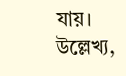যায়।
উল্লেখ্য,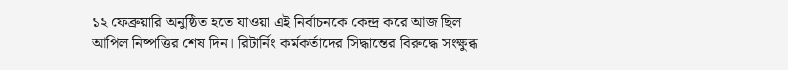১২ ফেব্রুয়ারি অনুষ্ঠিত হতে যাওয়া এই নির্বাচনকে কেন্দ্র করে আজ ছিল আপিল নিষ্পত্তির শেষ দিন। রিটার্নিং কর্মকর্তাদের সিদ্ধান্তের বিরুদ্ধে সংক্ষুব্ধ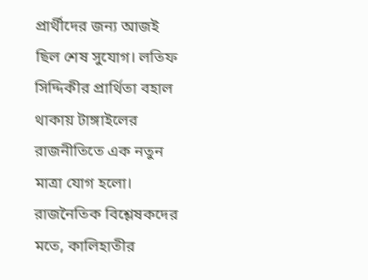প্রার্থীদের জন্য আজই ছিল শেষ সুযোগ। লতিফ সিদ্দিকীর প্রার্থিতা বহাল থাকায় টাঙ্গাইলের রাজনীতিতে এক নতুন মাত্রা যোগ হলো। রাজনৈতিক বিশ্লেষকদের মতে, কালিহাতীর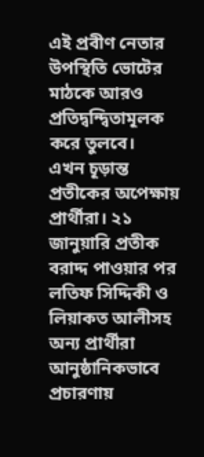এই প্রবীণ নেতার উপস্থিতি ভোটের মাঠকে আরও প্রতিদ্বন্দ্বিতামূলক করে তুলবে।
এখন চূড়ান্ত প্রতীকের অপেক্ষায় প্রার্থীরা। ২১ জানুয়ারি প্রতীক বরাদ্দ পাওয়ার পর লতিফ সিদ্দিকী ও লিয়াকত আলীসহ অন্য প্রার্থীরা আনুষ্ঠানিকভাবে প্রচারণায়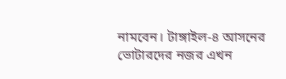নামবেন। টাঙ্গাইল-৪ আসনের ভোটারদের নজর এখন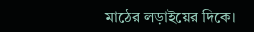মাঠের লড়াইয়ের দিকে।